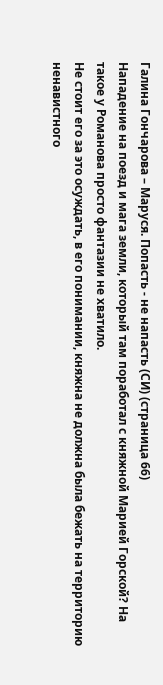Галина Гончарова – Маруся. Попасть - не напасть (СИ) (страница 66)
Нападение на поезд и мага земли, который там поработал с княжной Марией Горской? На такое у Романова просто фантазии не хватило.
Не стоит его за это осуждать, в его понимании, княжна не должна была бежать на территорию ненавистного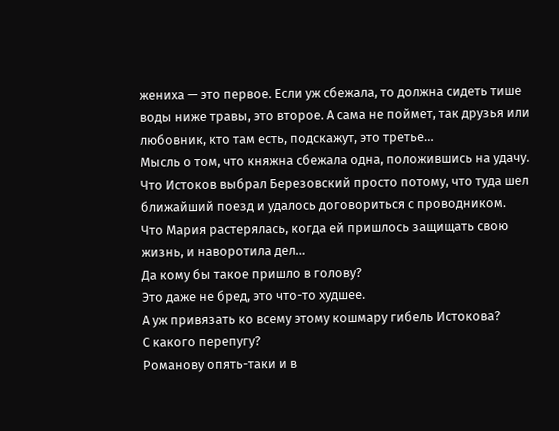жениха — это первое. Если уж сбежала, то должна сидеть тише воды ниже травы, это второе. А сама не поймет, так друзья или любовник, кто там есть, подскажут, это третье…
Мысль о том, что княжна сбежала одна, положившись на удачу. Что Истоков выбрал Березовский просто потому, что туда шел ближайший поезд и удалось договориться с проводником.
Что Мария растерялась, когда ей пришлось защищать свою жизнь, и наворотила дел…
Да кому бы такое пришло в голову?
Это даже не бред, это что-то худшее.
А уж привязать ко всему этому кошмару гибель Истокова?
С какого перепугу?
Романову опять-таки и в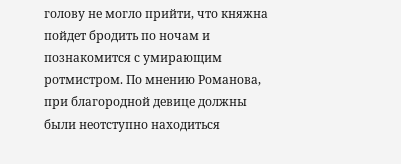голову не могло прийти, что княжна пойдет бродить по ночам и познакомится с умирающим ротмистром. По мнению Романова, при благородной девице должны были неотступно находиться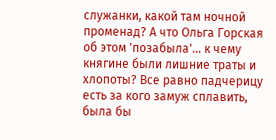служанки, какой там ночной променад? А что Ольга Горская об этом 'позабыла'… к чему княгине были лишние траты и хлопоты? Все равно падчерицу есть за кого замуж сплавить, была бы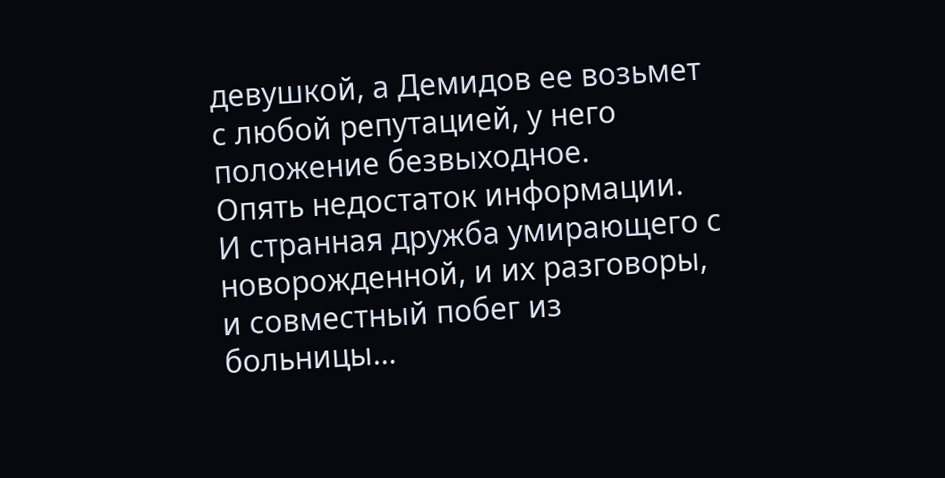девушкой, а Демидов ее возьмет с любой репутацией, у него положение безвыходное.
Опять недостаток информации.
И странная дружба умирающего с новорожденной, и их разговоры, и совместный побег из больницы…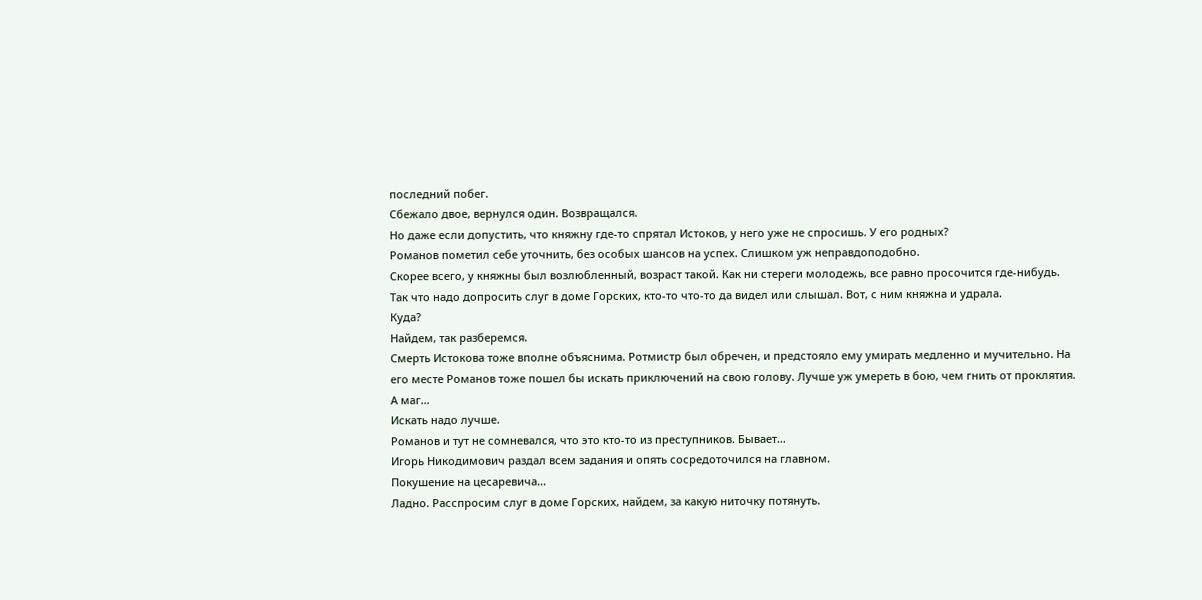последний побег.
Сбежало двое, вернулся один. Возвращался.
Но даже если допустить, что княжну где-то спрятал Истоков, у него уже не спросишь. У его родных?
Романов пометил себе уточнить, без особых шансов на успех. Слишком уж неправдоподобно.
Скорее всего, у княжны был возлюбленный, возраст такой. Как ни стереги молодежь, все равно просочится где-нибудь. Так что надо допросить слуг в доме Горских, кто-то что-то да видел или слышал. Вот, с ним княжна и удрала.
Куда?
Найдем, так разберемся.
Смерть Истокова тоже вполне объяснима. Ротмистр был обречен, и предстояло ему умирать медленно и мучительно. На его месте Романов тоже пошел бы искать приключений на свою голову. Лучше уж умереть в бою, чем гнить от проклятия.
А маг…
Искать надо лучше.
Романов и тут не сомневался, что это кто-то из преступников. Бывает…
Игорь Никодимович раздал всем задания и опять сосредоточился на главном.
Покушение на цесаревича…
Ладно. Расспросим слуг в доме Горских, найдем, за какую ниточку потянуть.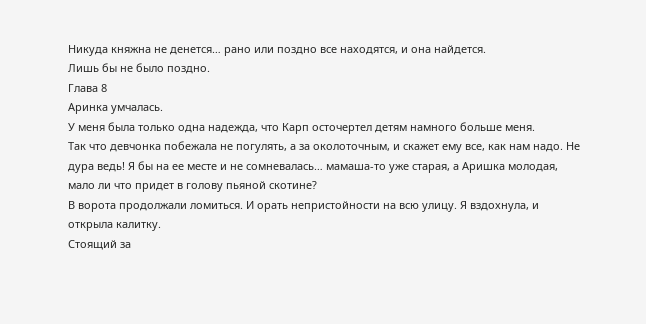Никуда княжна не денется… рано или поздно все находятся, и она найдется.
Лишь бы не было поздно.
Глава 8
Аринка умчалась.
У меня была только одна надежда, что Карп осточертел детям намного больше меня.
Так что девчонка побежала не погулять, а за околоточным, и скажет ему все, как нам надо. Не дура ведь! Я бы на ее месте и не сомневалась… мамаша-то уже старая, а Аришка молодая, мало ли что придет в голову пьяной скотине?
В ворота продолжали ломиться. И орать непристойности на всю улицу. Я вздохнула, и открыла калитку.
Стоящий за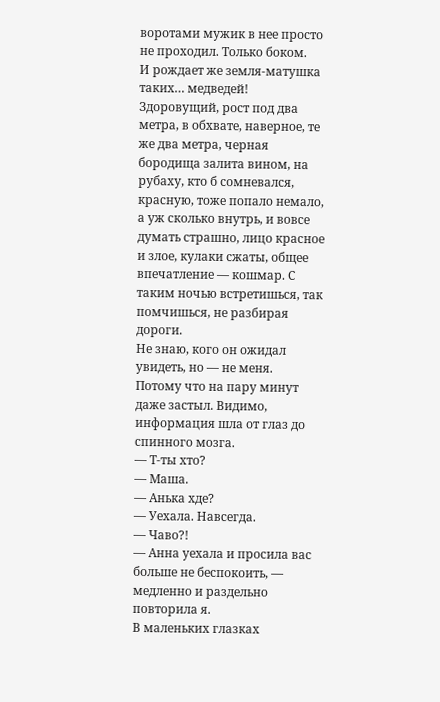воротами мужик в нее просто не проходил. Только боком.
И рождает же земля-матушка таких… медведей!
Здоровущий, рост под два метра, в обхвате, наверное, те же два метра, черная бородища залита вином, на рубаху, кто б сомневался, красную, тоже попало немало, а уж сколько внутрь, и вовсе думать страшно, лицо красное и злое, кулаки сжаты, общее впечатление — кошмар. С таким ночью встретишься, так помчишься, не разбирая дороги.
Не знаю, кого он ожидал увидеть, но — не меня.
Потому что на пару минут даже застыл. Видимо, информация шла от глаз до спинного мозга.
— Т-ты хто?
— Маша.
— Анька хде?
— Уехала. Навсегда.
— Чаво?!
— Анна уехала и просила вас больше не беспокоить, — медленно и раздельно повторила я.
В маленьких глазках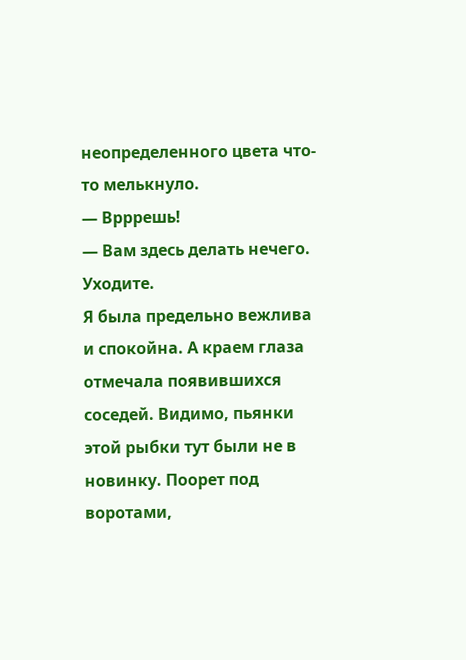неопределенного цвета что-то мелькнуло.
— Врррешь!
— Вам здесь делать нечего. Уходите.
Я была предельно вежлива и спокойна. А краем глаза отмечала появившихся соседей. Видимо, пьянки этой рыбки тут были не в новинку. Поорет под воротами,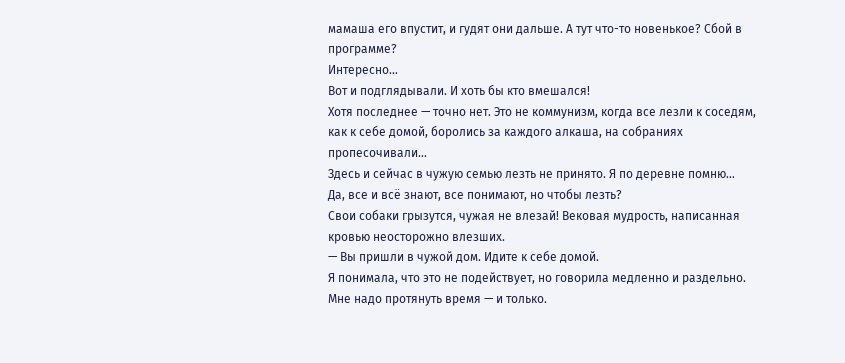мамаша его впустит, и гудят они дальше. А тут что-то новенькое? Сбой в программе?
Интересно…
Вот и подглядывали. И хоть бы кто вмешался!
Хотя последнее — точно нет. Это не коммунизм, когда все лезли к соседям, как к себе домой, боролись за каждого алкаша, на собраниях пропесочивали…
Здесь и сейчас в чужую семью лезть не принято. Я по деревне помню…
Да, все и всё знают, все понимают, но чтобы лезть?
Свои собаки грызутся, чужая не влезай! Вековая мудрость, написанная кровью неосторожно влезших.
— Вы пришли в чужой дом. Идите к себе домой.
Я понимала, что это не подействует, но говорила медленно и раздельно. Мне надо протянуть время — и только.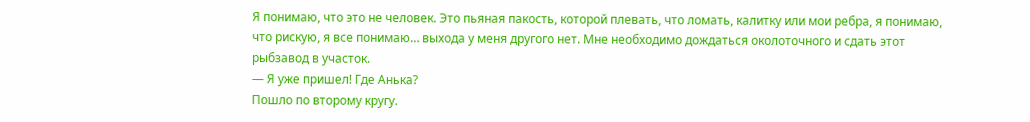Я понимаю, что это не человек. Это пьяная пакость, которой плевать, что ломать, калитку или мои ребра, я понимаю, что рискую, я все понимаю… выхода у меня другого нет. Мне необходимо дождаться околоточного и сдать этот рыбзавод в участок.
— Я уже пришел! Где Анька?
Пошло по второму кругу.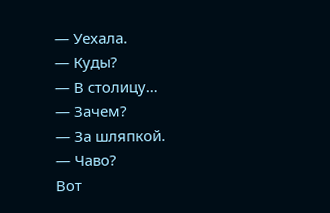— Уехала.
— Куды?
— В столицу…
— Зачем?
— За шляпкой.
— Чаво?
Вот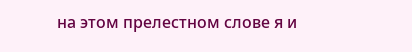на этом прелестном слове я и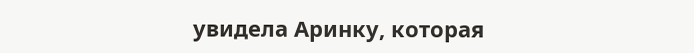увидела Аринку, которая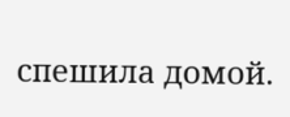спешила домой.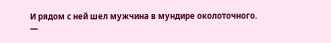И рядом с ней шел мужчина в мундире околоточного.
—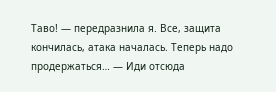Таво! — передразнила я. Все, защита кончилась, атака началась. Теперь надо продержаться… — Иди отсюда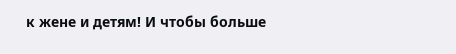к жене и детям! И чтобы больше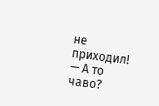не приходил!
— А то чаво?